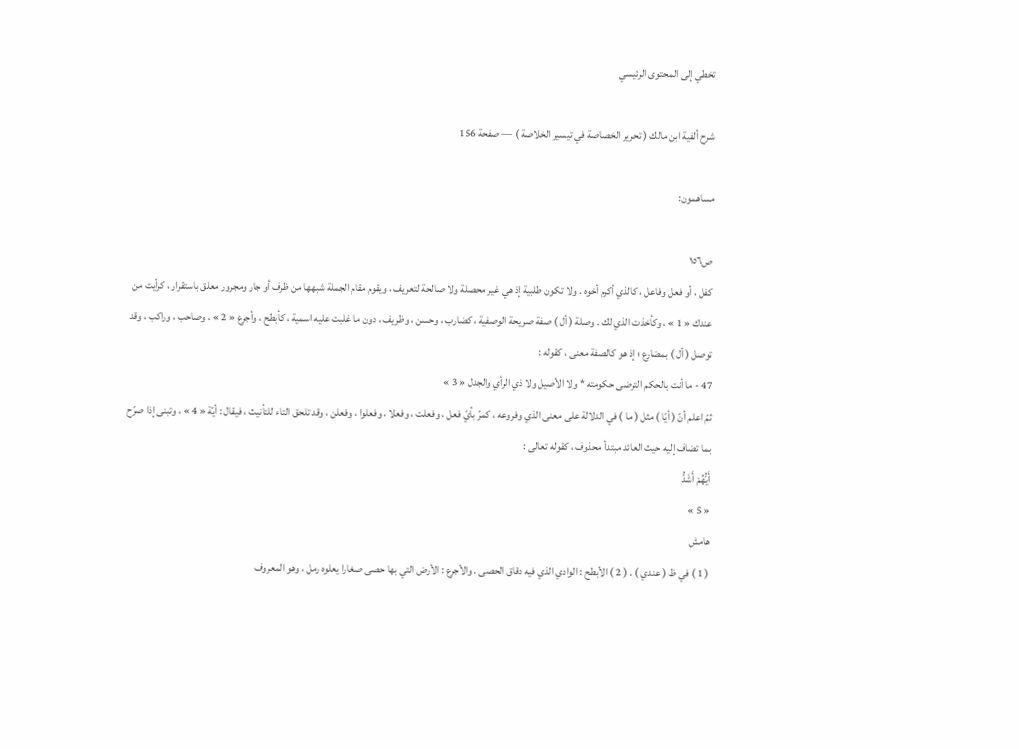تخطي إلى المحتوى الرئيسي

شرح ألفية ابن مالك ( تحرير الخصاصة في تيسير الخلاصة ) — صفحة 156

مساهمون:

ص١٥٦
كفل ، أو فعل وفاعل ، كالذي أكرم أخوه . ولا تكون طلبية إذ هي غير محصلة ولا صالحة لتعريف ، ويقوم مقام الجملة شبهها من ظرف أو جار ومجرور معلق باستقرار ، كرأيت من عندك « 1 » ، وكأخذت الذي لك . وصلة ( أل ) صفة صريحة الوصفية ، كضارب ، وحسن ، وظريف ، دون ما غلبت عليه اسمية ، كأبطح ، وأجرع « 2 » ، وصاحب ، وراكب ، وقد توصل ( أل ) بمضارع ؛ إذ هو كالصفة معنى ، كقوله :
47 - ما أنت بالحكم الترضى حكومته * ولا الأصيل ولا ذي الرأي والجدل « 3 »
ثمّ اعلم أنّ ( أيّا ) مثل ( ما ) في الدلالة على معنى الذي وفروعه ، كمرّ بأيّ فعل ، وفعلت ، وفعلا ، وفعلوا ، وفعلن ، وقد تلحق التاء للتأنيث ، فيقال : أيّة « 4 » ، وتبنى إذا صرّح بما تضاف إليه حيث العائد مبتدأ محذوف ، كقوله تعالى :
أَيُّهُمْ أَشَدُّ
« 5 »
هامش
( 1 ) في ظ ( عندي ) . ( 2 ) الأبطح : الوادي الذي فيه دقاق الحصى . والأجرع : الأرض التي بها حصى صغارا يعلوه رمل ، وهو المعروف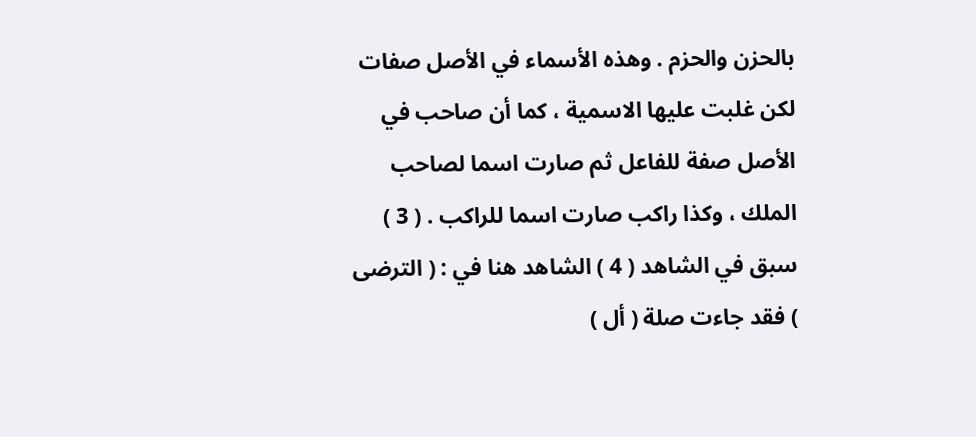بالحزن والحزم . وهذه الأسماء في الأصل صفات لكن غلبت عليها الاسمية ، كما أن صاحب في الأصل صفة للفاعل ثم صارت اسما لصاحب الملك ، وكذا راكب صارت اسما للراكب . ( 3 ) سبق في الشاهد ( 4 ) الشاهد هنا في : ( الترضى ) فقد جاءت صلة ( أل )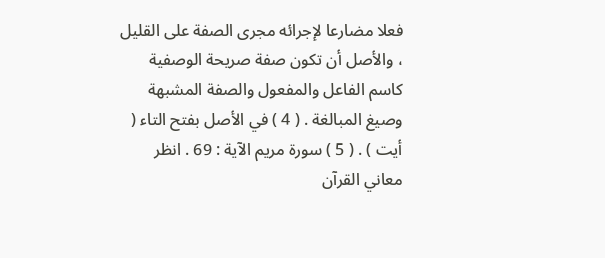فعلا مضارعا لإجرائه مجرى الصفة على القليل ، والأصل أن تكون صفة صريحة الوصفية كاسم الفاعل والمفعول والصفة المشبهة وصيغ المبالغة . ( 4 ) في الأصل بفتح التاء ( أيت ) . ( 5 ) سورة مريم الآية : 69 . انظر معاني القرآن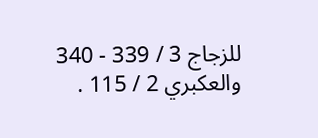للزجاج 3 / 339 - 340 والعكبري 2 / 115 .